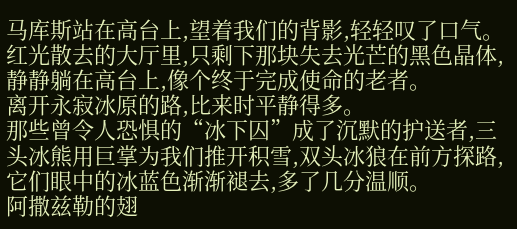马库斯站在高台上,望着我们的背影,轻轻叹了口气。
红光散去的大厅里,只剩下那块失去光芒的黑色晶体,静静躺在高台上,像个终于完成使命的老者。
离开永寂冰原的路,比来时平静得多。
那些曾令人恐惧的“冰下囚”成了沉默的护送者,三头冰熊用巨掌为我们推开积雪,双头冰狼在前方探路,它们眼中的冰蓝色渐渐褪去,多了几分温顺。
阿撒兹勒的翅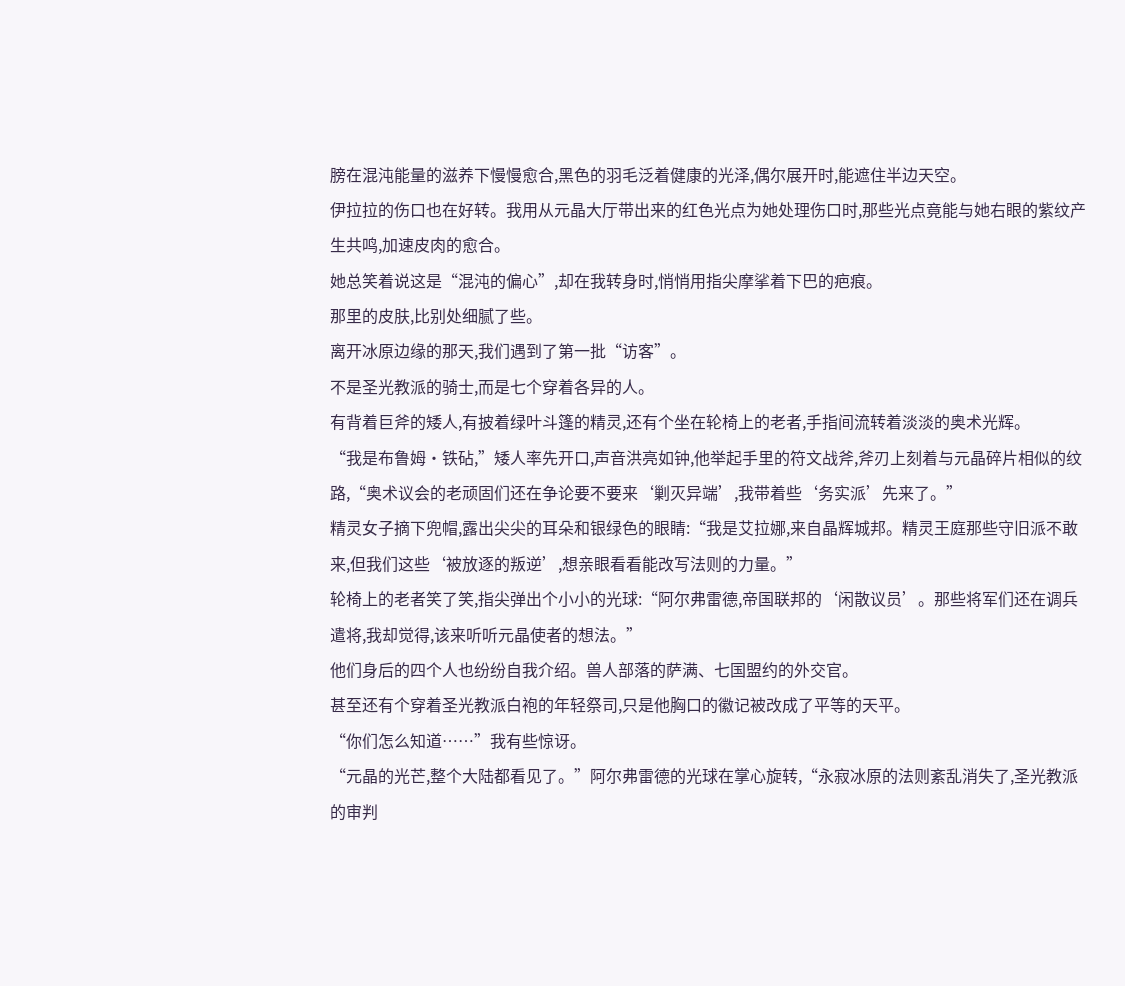膀在混沌能量的滋养下慢慢愈合,黑色的羽毛泛着健康的光泽,偶尔展开时,能遮住半边天空。
伊拉拉的伤口也在好转。我用从元晶大厅带出来的红色光点为她处理伤口时,那些光点竟能与她右眼的紫纹产生共鸣,加速皮肉的愈合。
她总笑着说这是“混沌的偏心”,却在我转身时,悄悄用指尖摩挲着下巴的疤痕。
那里的皮肤,比别处细腻了些。
离开冰原边缘的那天,我们遇到了第一批“访客”。
不是圣光教派的骑士,而是七个穿着各异的人。
有背着巨斧的矮人,有披着绿叶斗篷的精灵,还有个坐在轮椅上的老者,手指间流转着淡淡的奥术光辉。
“我是布鲁姆·铁砧,”矮人率先开口,声音洪亮如钟,他举起手里的符文战斧,斧刃上刻着与元晶碎片相似的纹路,“奥术议会的老顽固们还在争论要不要来‘剿灭异端’,我带着些‘务实派’先来了。”
精灵女子摘下兜帽,露出尖尖的耳朵和银绿色的眼睛:“我是艾拉娜,来自晶辉城邦。精灵王庭那些守旧派不敢来,但我们这些‘被放逐的叛逆’,想亲眼看看能改写法则的力量。”
轮椅上的老者笑了笑,指尖弹出个小小的光球:“阿尔弗雷德,帝国联邦的‘闲散议员’。那些将军们还在调兵遣将,我却觉得,该来听听元晶使者的想法。”
他们身后的四个人也纷纷自我介绍。兽人部落的萨满、七国盟约的外交官。
甚至还有个穿着圣光教派白袍的年轻祭司,只是他胸口的徽记被改成了平等的天平。
“你们怎么知道……”我有些惊讶。
“元晶的光芒,整个大陆都看见了。”阿尔弗雷德的光球在掌心旋转,“永寂冰原的法则紊乱消失了,圣光教派的审判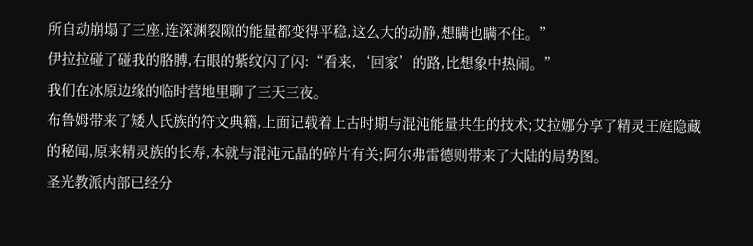所自动崩塌了三座,连深渊裂隙的能量都变得平稳,这么大的动静,想瞒也瞒不住。”
伊拉拉碰了碰我的胳膊,右眼的紫纹闪了闪:“看来,‘回家’的路,比想象中热闹。”
我们在冰原边缘的临时营地里聊了三天三夜。
布鲁姆带来了矮人氏族的符文典籍,上面记载着上古时期与混沌能量共生的技术;艾拉娜分享了精灵王庭隐藏的秘闻,原来精灵族的长寿,本就与混沌元晶的碎片有关;阿尔弗雷德则带来了大陆的局势图。
圣光教派内部已经分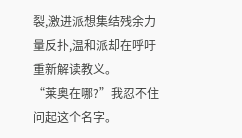裂,激进派想集结残余力量反扑,温和派却在呼吁重新解读教义。
“莱奥在哪?”我忍不住问起这个名字。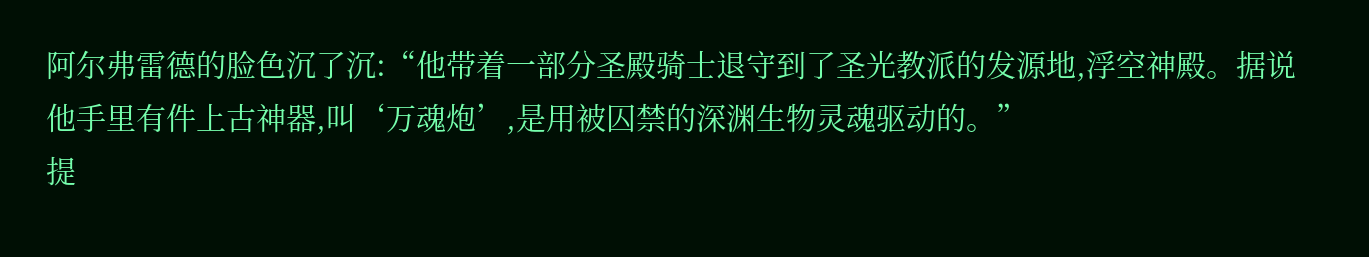阿尔弗雷德的脸色沉了沉:“他带着一部分圣殿骑士退守到了圣光教派的发源地,浮空神殿。据说他手里有件上古神器,叫‘万魂炮’,是用被囚禁的深渊生物灵魂驱动的。”
提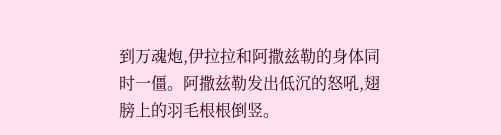到万魂炮,伊拉拉和阿撒兹勒的身体同时一僵。阿撒兹勒发出低沉的怒吼,翅膀上的羽毛根根倒竖。